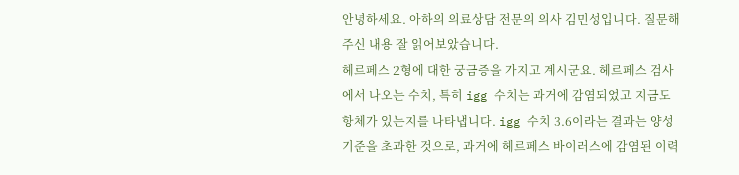안녕하세요. 아하의 의료상담 전문의 의사 김민성입니다. 질문해주신 내용 잘 읽어보았습니다.
헤르페스 2형에 대한 궁금증을 가지고 계시군요. 헤르페스 검사에서 나오는 수치, 특히 igg 수치는 과거에 감염되었고 지금도 항체가 있는지를 나타냅니다. igg 수치 3.6이라는 결과는 양성 기준을 초과한 것으로, 과거에 헤르페스 바이러스에 감염된 이력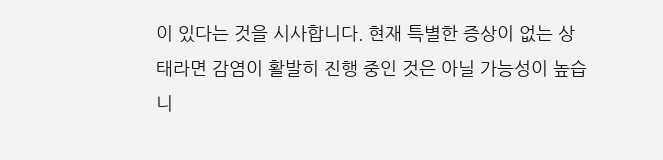이 있다는 것을 시사합니다. 현재 특별한 증상이 없는 상태라면 감염이 활발히 진행 중인 것은 아닐 가능성이 높습니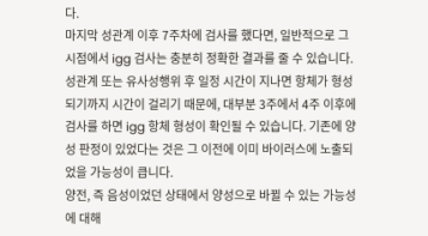다.
마지막 성관계 이후 7주차에 검사를 했다면, 일반적으로 그 시점에서 igg 검사는 충분히 정확한 결과를 줄 수 있습니다. 성관계 또는 유사성행위 후 일정 시간이 지나면 항체가 형성되기까지 시간이 걸리기 때문에, 대부분 3주에서 4주 이후에 검사를 하면 igg 항체 형성이 확인될 수 있습니다. 기존에 양성 판정이 있었다는 것은 그 이전에 이미 바이러스에 노출되었을 가능성이 큽니다.
양전, 즉 음성이었던 상태에서 양성으로 바뀔 수 있는 가능성에 대해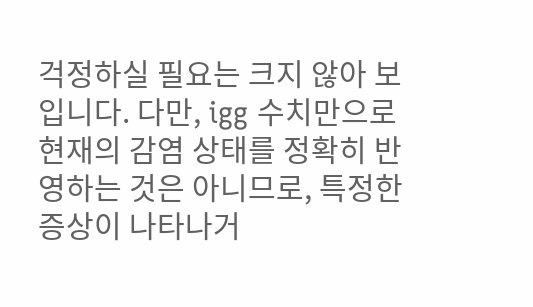걱정하실 필요는 크지 않아 보입니다. 다만, igg 수치만으로 현재의 감염 상태를 정확히 반영하는 것은 아니므로, 특정한 증상이 나타나거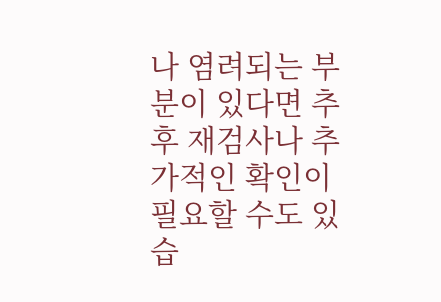나 염려되는 부분이 있다면 추후 재검사나 추가적인 확인이 필요할 수도 있습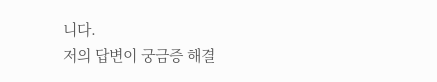니다.
저의 답변이 궁금증 해결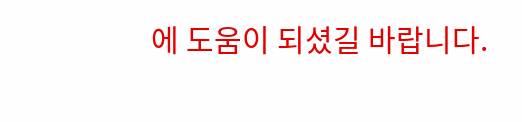에 도움이 되셨길 바랍니다.